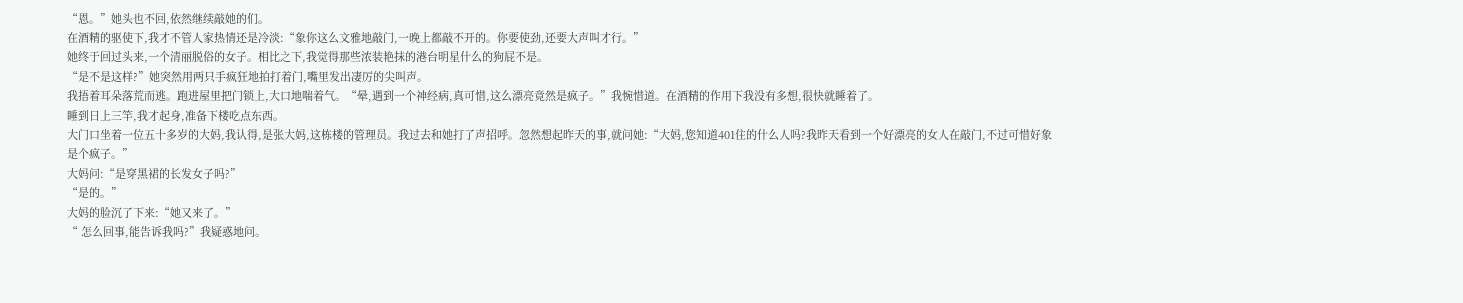“恩。”她头也不回,依然继续敲她的们。
在酒精的驱使下,我才不管人家热情还是冷淡:“象你这么文雅地敲门,一晚上都敲不开的。你要使劲,还要大声叫才行。”
她终于回过头来,一个清丽脱俗的女子。相比之下,我觉得那些浓装艳抹的港台明星什么的狗屁不是。
“是不是这样?”她突然用两只手疯狂地拍打着门,嘴里发出凄厉的尖叫声。
我捂着耳朵落荒而逃。跑进屋里把门锁上,大口地喘着气。“晕,遇到一个神经病,真可惜,这么漂亮竟然是疯子。”我惋惜道。在酒精的作用下我没有多想,很快就睡着了。
睡到日上三竿,我才起身,准备下楼吃点东西。
大门口坐着一位五十多岁的大妈,我认得,是张大妈,这栋楼的管理员。我过去和她打了声招呼。忽然想起昨天的事,就问她:“大妈,您知道401住的什么人吗?我昨天看到一个好漂亮的女人在敲门,不过可惜好象是个疯子。”
大妈问:“是穿黑裙的长发女子吗?”
“是的。”
大妈的脸沉了下来:“她又来了。”
“ 怎么回事,能告诉我吗?”我疑惑地问。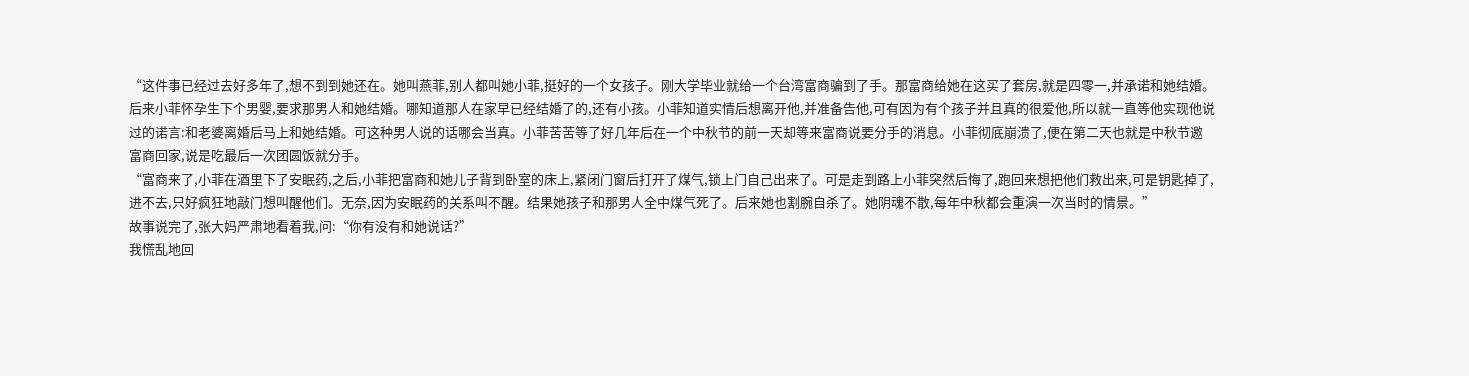“这件事已经过去好多年了,想不到到她还在。她叫燕菲,别人都叫她小菲,挺好的一个女孩子。刚大学毕业就给一个台湾富商骗到了手。那富商给她在这买了套房,就是四零一,并承诺和她结婚。后来小菲怀孕生下个男婴,要求那男人和她结婚。哪知道那人在家早已经结婚了的,还有小孩。小菲知道实情后想离开他,并准备告他,可有因为有个孩子并且真的很爱他,所以就一直等他实现他说过的诺言:和老婆离婚后马上和她结婚。可这种男人说的话哪会当真。小菲苦苦等了好几年后在一个中秋节的前一天却等来富商说要分手的消息。小菲彻底崩溃了,便在第二天也就是中秋节邀富商回家,说是吃最后一次团圆饭就分手。
“富商来了,小菲在酒里下了安眠药,之后,小菲把富商和她儿子背到卧室的床上,紧闭门窗后打开了煤气,锁上门自己出来了。可是走到路上小菲突然后悔了,跑回来想把他们救出来,可是钥匙掉了,进不去,只好疯狂地敲门想叫醒他们。无奈,因为安眠药的关系叫不醒。结果她孩子和那男人全中煤气死了。后来她也割腕自杀了。她阴魂不散,每年中秋都会重演一次当时的情景。”
故事说完了,张大妈严肃地看着我,问:“你有没有和她说话?”
我慌乱地回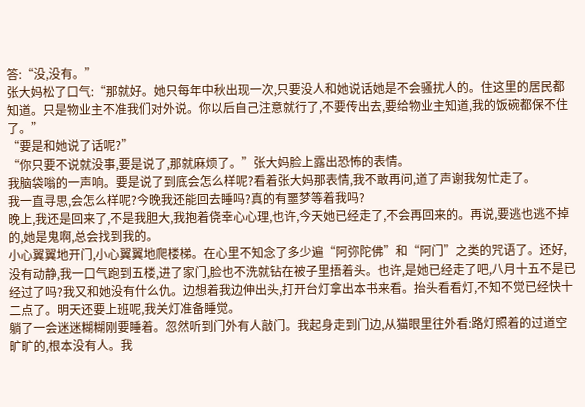答:“没,没有。”
张大妈松了口气:“那就好。她只每年中秋出现一次,只要没人和她说话她是不会骚扰人的。住这里的居民都知道。只是物业主不准我们对外说。你以后自己注意就行了,不要传出去,要给物业主知道,我的饭碗都保不住了。”
“要是和她说了话呢?”
“你只要不说就没事,要是说了,那就麻烦了。”张大妈脸上露出恐怖的表情。
我脑袋嗡的一声响。要是说了到底会怎么样呢?看着张大妈那表情,我不敢再问,道了声谢我匆忙走了。
我一直寻思,会怎么样呢?今晚我还能回去睡吗?真的有噩梦等着我吗?
晚上,我还是回来了,不是我胆大,我抱着侥幸心心理,也许,今天她已经走了,不会再回来的。再说,要逃也逃不掉的,她是鬼啊,总会找到我的。
小心翼翼地开门,小心翼翼地爬楼梯。在心里不知念了多少遍“阿弥陀佛”和“阿门”之类的咒语了。还好,没有动静,我一口气跑到五楼,进了家门,脸也不洗就钻在被子里捂着头。也许,是她已经走了吧,八月十五不是已经过了吗?我又和她没有什么仇。边想着我边伸出头,打开台灯拿出本书来看。抬头看看灯,不知不觉已经快十二点了。明天还要上班呢,我关灯准备睡觉。
躺了一会迷迷糊糊刚要睡着。忽然听到门外有人敲门。我起身走到门边,从猫眼里往外看:路灯照着的过道空旷旷的,根本没有人。我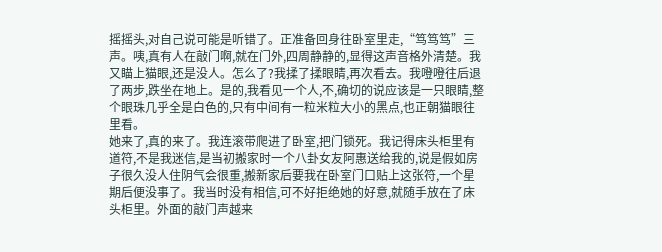摇摇头,对自己说可能是听错了。正准备回身往卧室里走,“笃笃笃”三声。咦,真有人在敲门啊,就在门外,四周静静的,显得这声音格外清楚。我又瞄上猫眼,还是没人。怎么了?我揉了揉眼睛,再次看去。我噔噔往后退了两步,跌坐在地上。是的,我看见一个人,不,确切的说应该是一只眼睛,整个眼珠几乎全是白色的,只有中间有一粒米粒大小的黑点,也正朝猫眼往里看。
她来了,真的来了。我连滚带爬进了卧室,把门锁死。我记得床头柜里有道符,不是我迷信,是当初搬家时一个八卦女友阿惠送给我的,说是假如房子很久没人住阴气会很重,搬新家后要我在卧室门口贴上这张符,一个星期后便没事了。我当时没有相信,可不好拒绝她的好意,就随手放在了床头柜里。外面的敲门声越来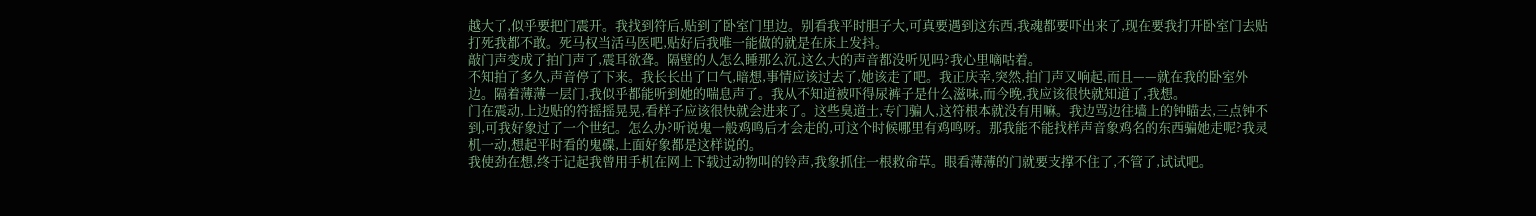越大了,似乎要把门震开。我找到符后,贴到了卧室门里边。别看我平时胆子大,可真要遇到这东西,我魂都要吓出来了,现在要我打开卧室门去贴打死我都不敢。死马权当活马医吧,贴好后我唯一能做的就是在床上发抖。
敲门声变成了拍门声了,震耳欲聋。隔壁的人怎么睡那么沉,这么大的声音都没听见吗?我心里嘀咕着。
不知拍了多久,声音停了下来。我长长出了口气,暗想,事情应该过去了,她该走了吧。我正庆幸,突然,拍门声又响起,而且——就在我的卧室外边。隔着薄薄一层门,我似乎都能听到她的喘息声了。我从不知道被吓得尿裤子是什么滋味,而今晚,我应该很快就知道了,我想。
门在震动,上边贴的符摇摇晃晃,看样子应该很快就会进来了。这些臭道士,专门骗人,这符根本就没有用嘛。我边骂边往墙上的钟瞄去,三点钟不到,可我好象过了一个世纪。怎么办?听说鬼一般鸡鸣后才会走的,可这个时候哪里有鸡鸣呀。那我能不能找样声音象鸡名的东西骗她走呢?我灵机一动,想起平时看的鬼碟,上面好象都是这样说的。
我使劲在想,终于记起我曾用手机在网上下载过动物叫的铃声,我象抓住一根救命草。眼看薄薄的门就要支撑不住了,不管了,试试吧。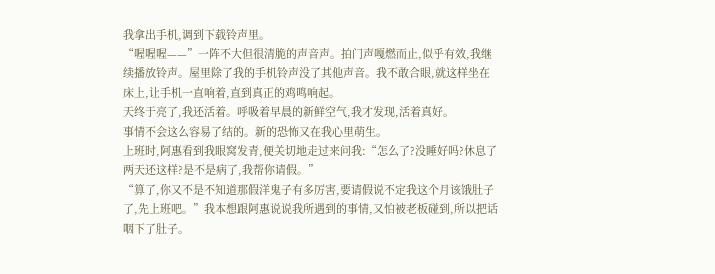我拿出手机,调到下载铃声里。
“喔喔喔——”一阵不大但很清脆的声音声。拍门声嘎燃而止,似乎有效,我继续播放铃声。屋里除了我的手机铃声没了其他声音。我不敢合眼,就这样坐在床上,让手机一直响着,直到真正的鸡鸣响起。
天终于亮了,我还活着。呼吸着早晨的新鲜空气,我才发现,活着真好。
事情不会这么容易了结的。新的恐怖又在我心里萌生。
上班时,阿惠看到我眼窝发青,便关切地走过来问我:“怎么了?没睡好吗?休息了两天还这样?是不是病了,我帮你请假。”
“算了,你又不是不知道那假洋鬼子有多厉害,要请假说不定我这个月该饿肚子了,先上班吧。”我本想跟阿惠说说我所遇到的事情,又怕被老板碰到,所以把话咽下了肚子。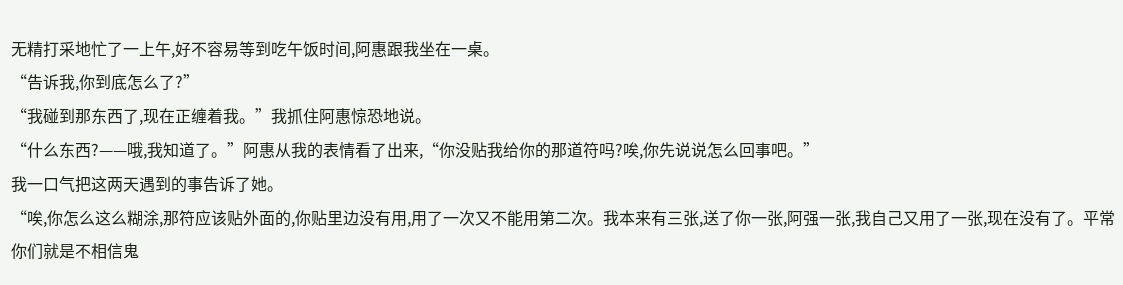无精打采地忙了一上午,好不容易等到吃午饭时间,阿惠跟我坐在一桌。
“告诉我,你到底怎么了?”
“我碰到那东西了,现在正缠着我。”我抓住阿惠惊恐地说。
“什么东西?——哦,我知道了。”阿惠从我的表情看了出来,“你没贴我给你的那道符吗?唉,你先说说怎么回事吧。”
我一口气把这两天遇到的事告诉了她。
“唉,你怎么这么糊涂,那符应该贴外面的,你贴里边没有用,用了一次又不能用第二次。我本来有三张,送了你一张,阿强一张,我自己又用了一张,现在没有了。平常你们就是不相信鬼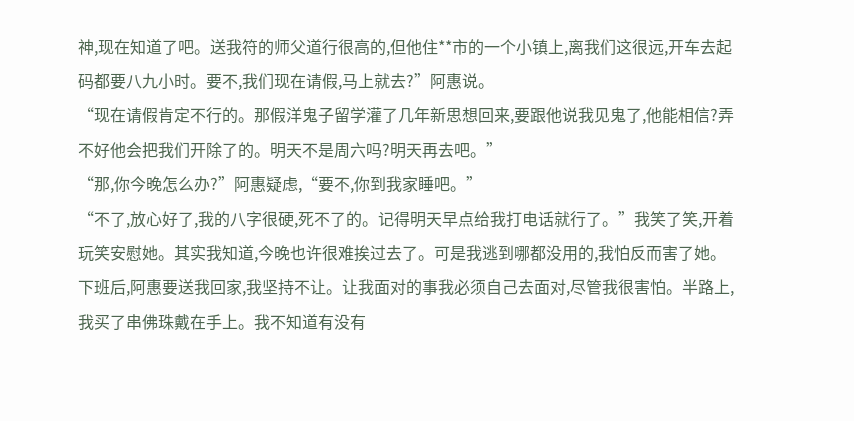神,现在知道了吧。送我符的师父道行很高的,但他住**市的一个小镇上,离我们这很远,开车去起码都要八九小时。要不,我们现在请假,马上就去?”阿惠说。
“现在请假肯定不行的。那假洋鬼子留学灌了几年新思想回来,要跟他说我见鬼了,他能相信?弄不好他会把我们开除了的。明天不是周六吗?明天再去吧。”
“那,你今晚怎么办?”阿惠疑虑,“要不,你到我家睡吧。”
“不了,放心好了,我的八字很硬,死不了的。记得明天早点给我打电话就行了。”我笑了笑,开着玩笑安慰她。其实我知道,今晚也许很难挨过去了。可是我逃到哪都没用的,我怕反而害了她。
下班后,阿惠要送我回家,我坚持不让。让我面对的事我必须自己去面对,尽管我很害怕。半路上,我买了串佛珠戴在手上。我不知道有没有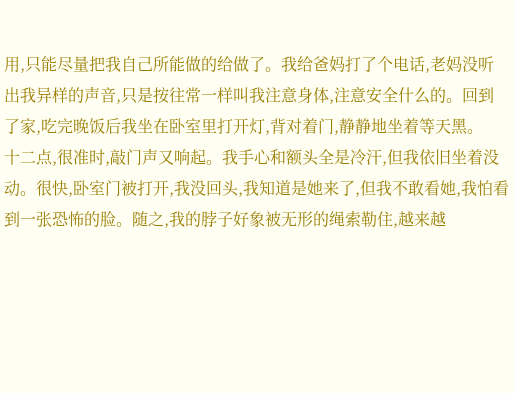用,只能尽量把我自己所能做的给做了。我给爸妈打了个电话,老妈没听出我异样的声音,只是按往常一样叫我注意身体,注意安全什么的。回到了家,吃完晚饭后我坐在卧室里打开灯,背对着门,静静地坐着等天黑。
十二点,很准时,敲门声又响起。我手心和额头全是冷汗,但我依旧坐着没动。很快,卧室门被打开,我没回头,我知道是她来了,但我不敢看她,我怕看到一张恐怖的脸。随之,我的脖子好象被无形的绳索勒住,越来越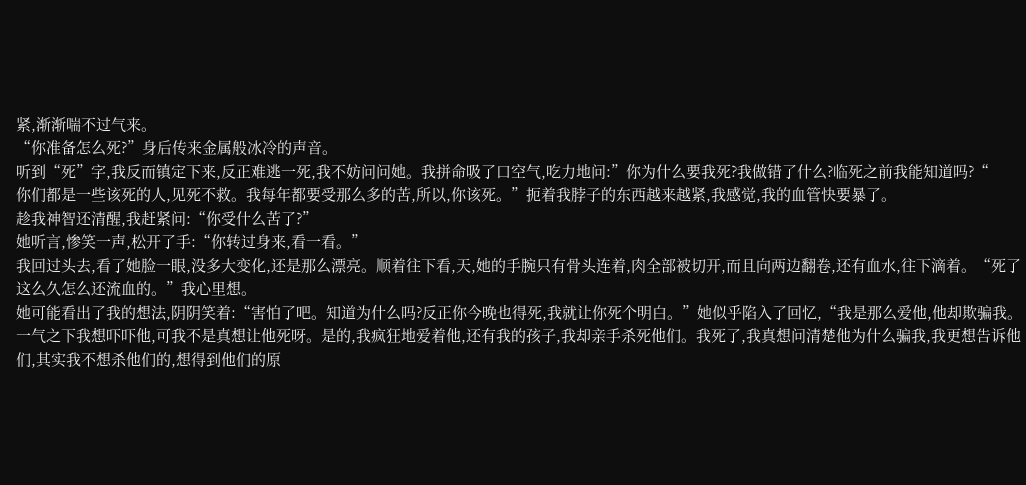紧,渐渐喘不过气来。
“你准备怎么死?”身后传来金属般冰冷的声音。
听到“死”字,我反而镇定下来,反正难逃一死,我不妨问问她。我拼命吸了口空气,吃力地问:”你为什么要我死?我做错了什么?临死之前我能知道吗?“
你们都是一些该死的人,见死不救。我每年都要受那么多的苦,所以,你该死。”扼着我脖子的东西越来越紧,我感觉,我的血管快要暴了。
趁我神智还清醒,我赶紧问:“你受什么苦了?”
她听言,惨笑一声,松开了手:“你转过身来,看一看。”
我回过头去,看了她脸一眼,没多大变化,还是那么漂亮。顺着往下看,天,她的手腕只有骨头连着,肉全部被切开,而且向两边翻卷,还有血水,往下滴着。“死了这么久怎么还流血的。”我心里想。
她可能看出了我的想法,阴阴笑着:“害怕了吧。知道为什么吗?反正你今晚也得死,我就让你死个明白。”她似乎陷入了回忆,“我是那么爱他,他却欺骗我。一气之下我想吓吓他,可我不是真想让他死呀。是的,我疯狂地爱着他,还有我的孩子,我却亲手杀死他们。我死了,我真想问清楚他为什么骗我,我更想告诉他们,其实我不想杀他们的,想得到他们的原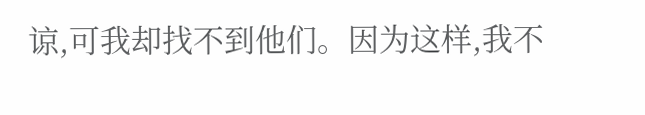谅,可我却找不到他们。因为这样,我不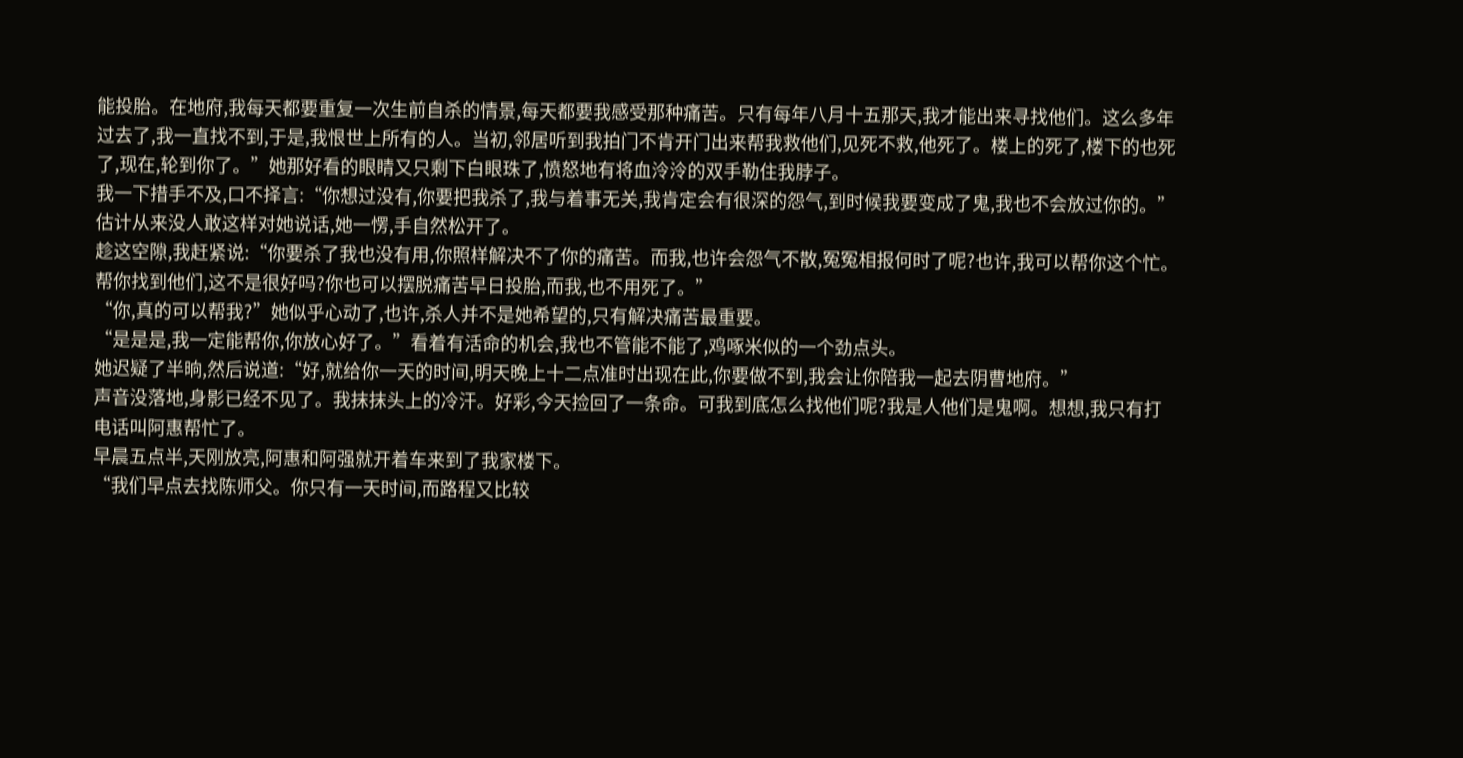能投胎。在地府,我每天都要重复一次生前自杀的情景,每天都要我感受那种痛苦。只有每年八月十五那天,我才能出来寻找他们。这么多年过去了,我一直找不到,于是,我恨世上所有的人。当初,邻居听到我拍门不肯开门出来帮我救他们,见死不救,他死了。楼上的死了,楼下的也死了,现在,轮到你了。”她那好看的眼睛又只剩下白眼珠了,愤怒地有将血泠泠的双手勒住我脖子。
我一下措手不及,口不择言:“你想过没有,你要把我杀了,我与着事无关,我肯定会有很深的怨气,到时候我要变成了鬼,我也不会放过你的。”
估计从来没人敢这样对她说话,她一愣,手自然松开了。
趁这空隙,我赶紧说:“你要杀了我也没有用,你照样解决不了你的痛苦。而我,也许会怨气不散,冤冤相报何时了呢?也许,我可以帮你这个忙。帮你找到他们,这不是很好吗?你也可以摆脱痛苦早日投胎,而我,也不用死了。”
“你,真的可以帮我?”她似乎心动了,也许,杀人并不是她希望的,只有解决痛苦最重要。
“是是是,我一定能帮你,你放心好了。”看着有活命的机会,我也不管能不能了,鸡啄米似的一个劲点头。
她迟疑了半晌,然后说道:“好,就给你一天的时间,明天晚上十二点准时出现在此,你要做不到,我会让你陪我一起去阴曹地府。”
声音没落地,身影已经不见了。我抹抹头上的冷汗。好彩,今天捡回了一条命。可我到底怎么找他们呢?我是人他们是鬼啊。想想,我只有打电话叫阿惠帮忙了。
早晨五点半,天刚放亮,阿惠和阿强就开着车来到了我家楼下。
“我们早点去找陈师父。你只有一天时间,而路程又比较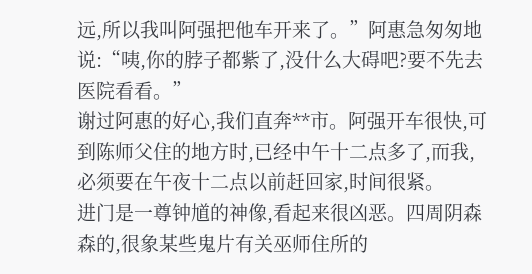远,所以我叫阿强把他车开来了。”阿惠急匆匆地说:“咦,你的脖子都紫了,没什么大碍吧?要不先去医院看看。”
谢过阿惠的好心,我们直奔**市。阿强开车很快,可到陈师父住的地方时,已经中午十二点多了,而我,必须要在午夜十二点以前赶回家,时间很紧。
进门是一尊钟馗的神像,看起来很凶恶。四周阴森森的,很象某些鬼片有关巫师住所的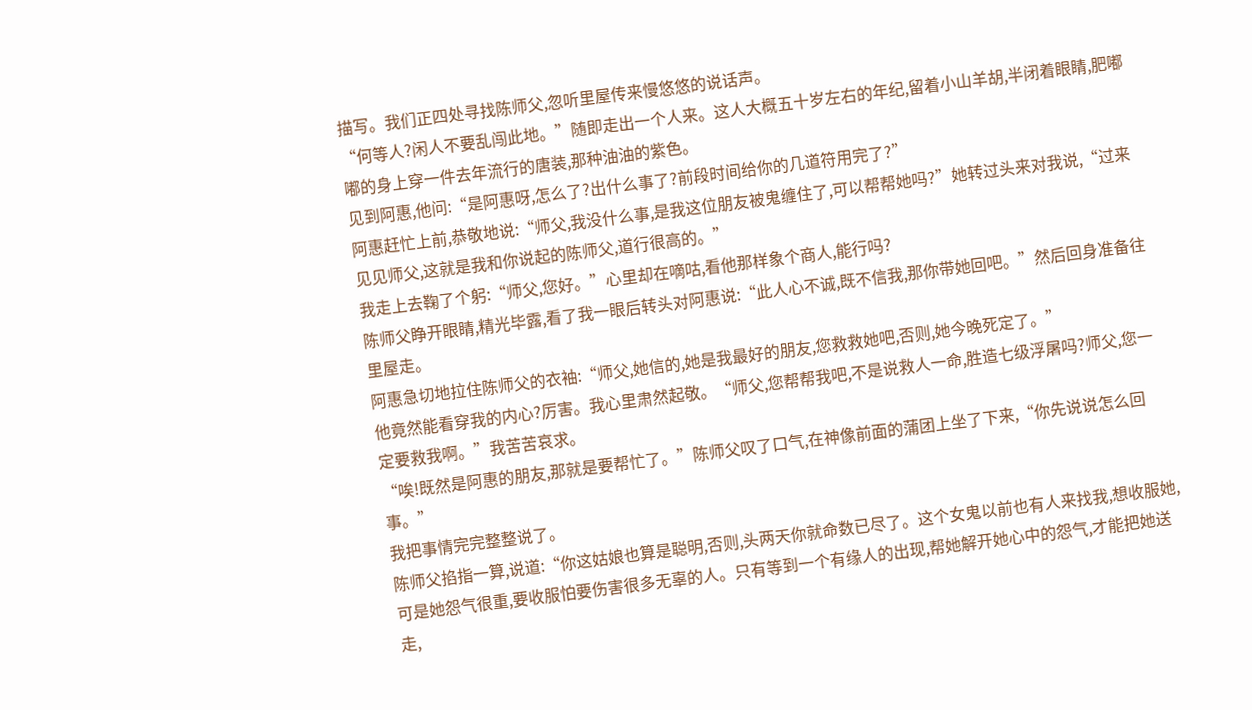描写。我们正四处寻找陈师父,忽听里屋传来慢悠悠的说话声。
“何等人?闲人不要乱闯此地。”随即走出一个人来。这人大概五十岁左右的年纪,留着小山羊胡,半闭着眼睛,肥嘟嘟的身上穿一件去年流行的唐装,那种油油的紫色。
见到阿惠,他问:“是阿惠呀,怎么了?出什么事了?前段时间给你的几道符用完了?”
阿惠赶忙上前,恭敬地说:“师父,我没什么事,是我这位朋友被鬼缠住了,可以帮帮她吗?”她转过头来对我说,“过来见见师父,这就是我和你说起的陈师父,道行很高的。”
我走上去鞠了个躬:“师父,您好。”心里却在嘀咕,看他那样象个商人,能行吗?
陈师父睁开眼睛,精光毕露,看了我一眼后转头对阿惠说:“此人心不诚,既不信我,那你带她回吧。”然后回身准备往里屋走。
阿惠急切地拉住陈师父的衣袖:“师父,她信的,她是我最好的朋友,您救救她吧,否则,她今晚死定了。”
他竟然能看穿我的内心?厉害。我心里肃然起敬。“师父,您帮帮我吧,不是说救人一命,胜造七级浮屠吗?师父,您一定要救我啊。”我苦苦哀求。
“唉!既然是阿惠的朋友,那就是要帮忙了。”陈师父叹了口气,在神像前面的蒲团上坐了下来,“你先说说怎么回事。”
我把事情完完整整说了。
陈师父掐指一算,说道:“你这姑娘也算是聪明,否则,头两天你就命数已尽了。这个女鬼以前也有人来找我,想收服她,可是她怨气很重,要收服怕要伤害很多无辜的人。只有等到一个有缘人的出现,帮她解开她心中的怨气,才能把她送走,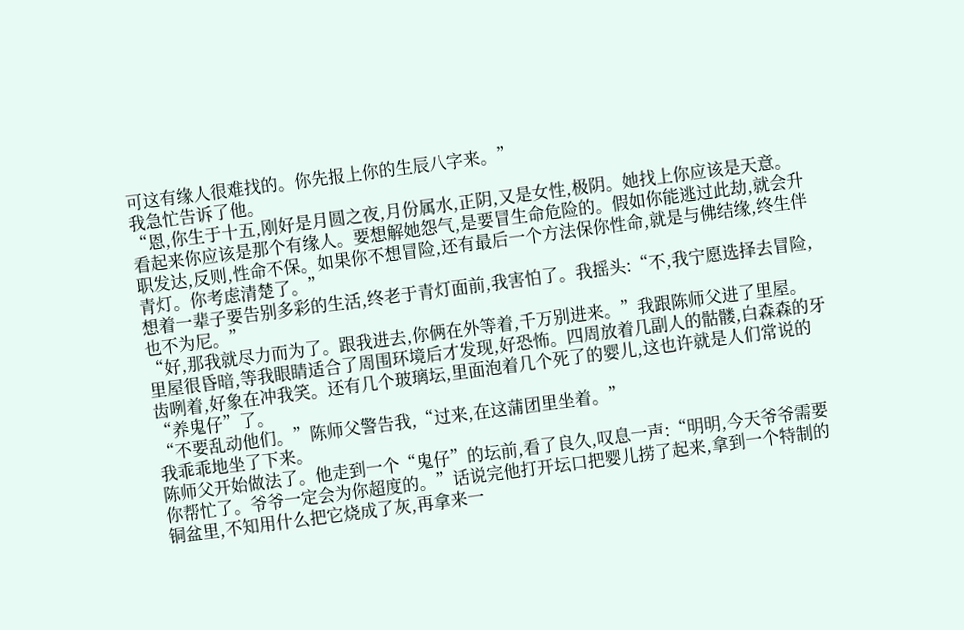可这有缘人很难找的。你先报上你的生辰八字来。”
我急忙告诉了他。
“恩,你生于十五,刚好是月圆之夜,月份属水,正阴,又是女性,极阴。她找上你应该是天意。看起来你应该是那个有缘人。要想解她怨气,是要冒生命危险的。假如你能逃过此劫,就会升职发达,反则,性命不保。如果你不想冒险,还有最后一个方法保你性命,就是与佛结缘,终生伴青灯。你考虑清楚了。”
想着一辈子要告别多彩的生活,终老于青灯面前,我害怕了。我摇头:“不,我宁愿选择去冒险,也不为尼。”
“好,那我就尽力而为了。跟我进去,你俩在外等着,千万别进来。”我跟陈师父进了里屋。
里屋很昏暗,等我眼睛适合了周围环境后才发现,好恐怖。四周放着几副人的骷髅,白森森的牙齿咧着,好象在冲我笑。还有几个玻璃坛,里面泡着几个死了的婴儿,这也许就是人们常说的“养鬼仔”了。
“不要乱动他们。”陈师父警告我,“过来,在这蒲团里坐着。”
我乖乖地坐了下来。
陈师父开始做法了。他走到一个“鬼仔”的坛前,看了良久,叹息一声:“明明,今天爷爷需要你帮忙了。爷爷一定会为你超度的。”话说完他打开坛口把婴儿捞了起来,拿到一个特制的铜盆里,不知用什么把它烧成了灰,再拿来一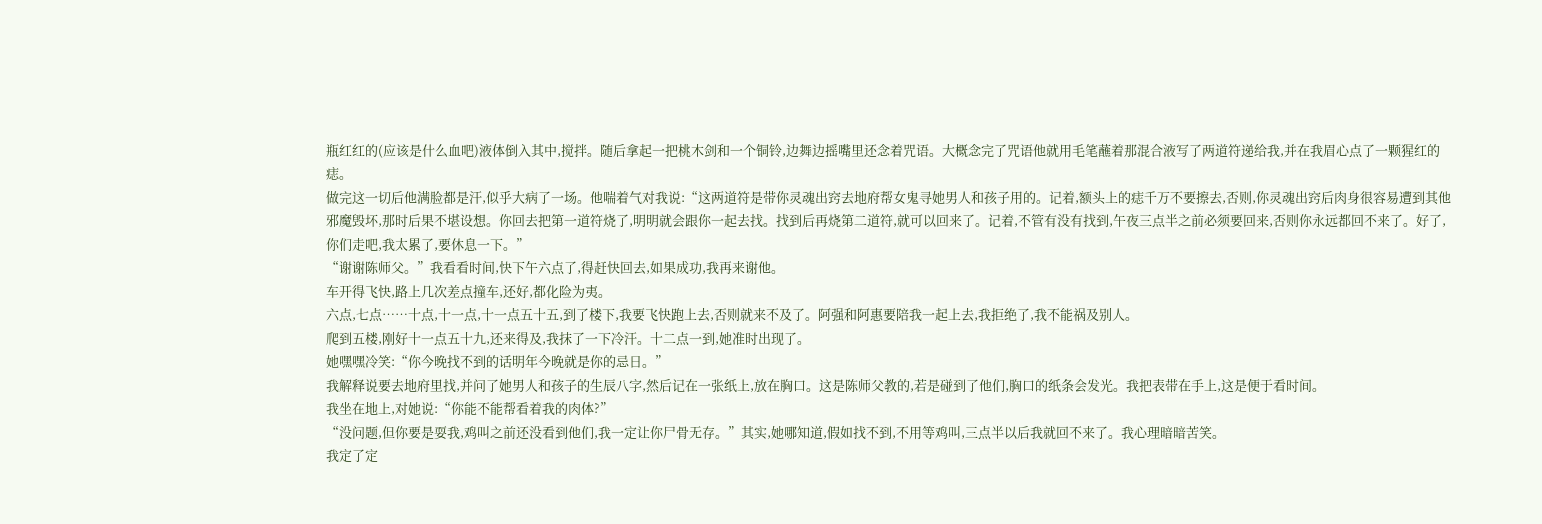瓶红红的(应该是什么血吧)液体倒入其中,搅拌。随后拿起一把桃木剑和一个铜铃,边舞边摇嘴里还念着咒语。大概念完了咒语他就用毛笔蘸着那混合液写了两道符递给我,并在我眉心点了一颗猩红的痣。
做完这一切后他满脸都是汗,似乎大病了一场。他喘着气对我说:“这两道符是带你灵魂出窍去地府帮女鬼寻她男人和孩子用的。记着,额头上的痣千万不要擦去,否则,你灵魂出窍后肉身很容易遭到其他邪魔毁坏,那时后果不堪设想。你回去把第一道符烧了,明明就会跟你一起去找。找到后再烧第二道符,就可以回来了。记着,不管有没有找到,午夜三点半之前必须要回来,否则你永远都回不来了。好了,你们走吧,我太累了,要休息一下。”
“谢谢陈师父。”我看看时间,快下午六点了,得赶快回去,如果成功,我再来谢他。
车开得飞快,路上几次差点撞车,还好,都化险为夷。
六点,七点……十点,十一点,十一点五十五,到了楼下,我要飞快跑上去,否则就来不及了。阿强和阿惠要陪我一起上去,我拒绝了,我不能祸及别人。
爬到五楼,刚好十一点五十九,还来得及,我抹了一下冷汗。十二点一到,她准时出现了。
她嘿嘿冷笑:“你今晚找不到的话明年今晚就是你的忌日。”
我解释说要去地府里找,并问了她男人和孩子的生辰八字,然后记在一张纸上,放在胸口。这是陈师父教的,若是碰到了他们,胸口的纸条会发光。我把表带在手上,这是便于看时间。
我坐在地上,对她说:“你能不能帮看着我的肉体?”
“没问题,但你要是耍我,鸡叫之前还没看到他们,我一定让你尸骨无存。”其实,她哪知道,假如找不到,不用等鸡叫,三点半以后我就回不来了。我心理暗暗苦笑。
我定了定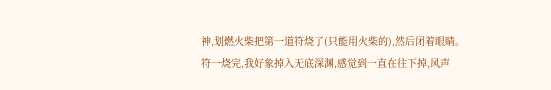神,划燃火柴把第一道符烧了(只能用火柴的),然后闭着眼睛。
符一烧完,我好象掉入无底深渊,感觉到一直在往下掉,风声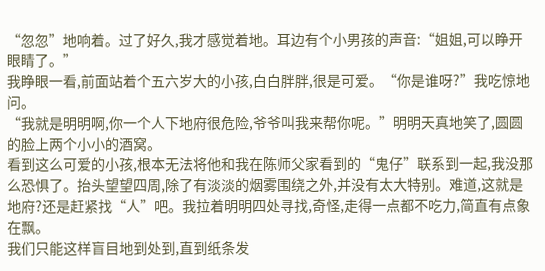“忽忽”地响着。过了好久,我才感觉着地。耳边有个小男孩的声音:“姐姐,可以睁开眼睛了。”
我睁眼一看,前面站着个五六岁大的小孩,白白胖胖,很是可爱。“你是谁呀?”我吃惊地问。
“我就是明明啊,你一个人下地府很危险,爷爷叫我来帮你呢。”明明天真地笑了,圆圆的脸上两个小小的酒窝。
看到这么可爱的小孩,根本无法将他和我在陈师父家看到的“鬼仔”联系到一起,我没那么恐惧了。抬头望望四周,除了有淡淡的烟雾围绕之外,并没有太大特别。难道,这就是地府?还是赶紧找“人”吧。我拉着明明四处寻找,奇怪,走得一点都不吃力,简直有点象在飘。
我们只能这样盲目地到处到,直到纸条发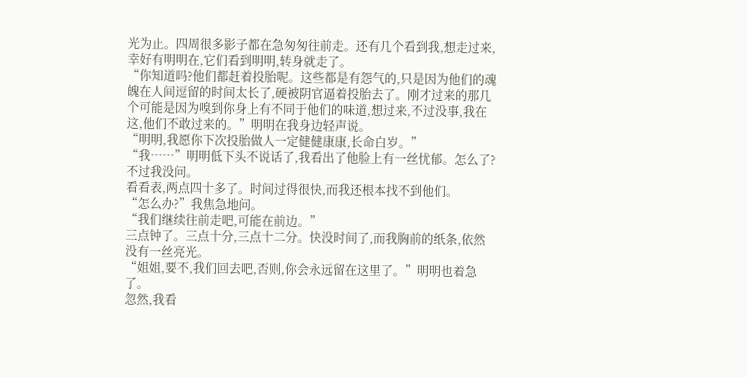光为止。四周很多影子都在急匆匆往前走。还有几个看到我,想走过来,幸好有明明在,它们看到明明,转身就走了。
“你知道吗?他们都赶着投胎呢。这些都是有怨气的,只是因为他们的魂魄在人间逗留的时间太长了,硬被阴官逼着投胎去了。刚才过来的那几个可能是因为嗅到你身上有不同于他们的味道,想过来,不过没事,我在这,他们不敢过来的。”明明在我身边轻声说。
“明明,我愿你下次投胎做人一定健健康康,长命白岁。”
“我……”明明低下头不说话了,我看出了他脸上有一丝忧郁。怎么了?不过我没问。
看看表,两点四十多了。时间过得很快,而我还根本找不到他们。
“怎么办?”我焦急地问。
“我们继续往前走吧,可能在前边。”
三点钟了。三点十分,三点十二分。快没时间了,而我胸前的纸条,依然没有一丝亮光。
“姐姐,要不,我们回去吧,否则,你会永远留在这里了。”明明也着急了。
忽然,我看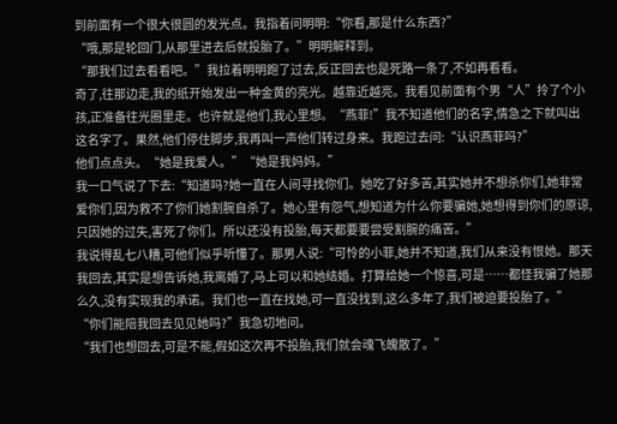到前面有一个很大很圆的发光点。我指着问明明:“你看,那是什么东西?”
“哦,那是轮回门,从那里进去后就投胎了。”明明解释到。
“那我们过去看看吧。”我拉着明明跑了过去,反正回去也是死路一条了,不如再看看。
奇了,往那边走,我的纸开始发出一种金黄的亮光。越靠近越亮。我看见前面有个男“人”拎了个小孩,正准备往光圈里走。也许就是他们,我心里想。“燕菲!”我不知道他们的名字,情急之下就叫出这名字了。果然,他们停住脚步,我再叫一声他们转过身来。我跑过去问:“认识燕菲吗?”
他们点点头。“她是我爱人。”“她是我妈妈。”
我一口气说了下去:“知道吗?她一直在人间寻找你们。她吃了好多苦,其实她并不想杀你们,她非常爱你们,因为救不了你们她割腕自杀了。她心里有怨气,想知道为什么你要骗她,她想得到你们的原谅,只因她的过失,害死了你们。所以还没有投胎,每天都要要尝受割腕的痛苦。”
我说得乱七八糟,可他们似乎听懂了。那男人说:“可怜的小菲,她并不知道,我们从来没有恨她。那天我回去,其实是想告诉她,我离婚了,马上可以和她结婚。打算给她一个惊喜,可是……都怪我骗了她那么久,没有实现我的承诺。我们也一直在找她,可一直没找到,这么多年了,我们被迫要投胎了。”
“你们能陪我回去见见她吗?”我急切地问。
“我们也想回去,可是不能,假如这次再不投胎,我们就会魂飞魄散了。”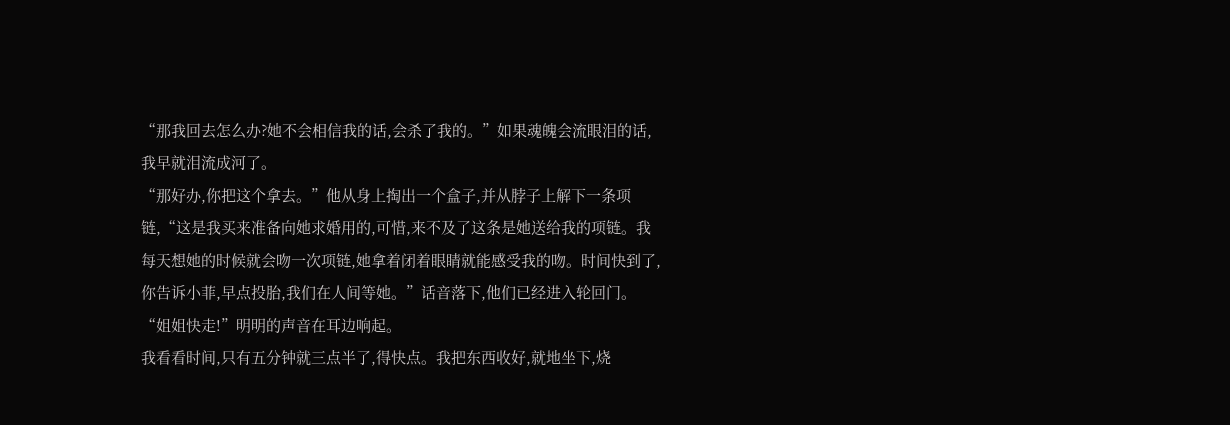“那我回去怎么办?她不会相信我的话,会杀了我的。”如果魂魄会流眼泪的话,我早就泪流成河了。
“那好办,你把这个拿去。”他从身上掏出一个盒子,并从脖子上解下一条项链,“这是我买来准备向她求婚用的,可惜,来不及了这条是她送给我的项链。我每天想她的时候就会吻一次项链,她拿着闭着眼睛就能感受我的吻。时间快到了,你告诉小菲,早点投胎,我们在人间等她。”话音落下,他们已经进入轮回门。
“姐姐快走!”明明的声音在耳边响起。
我看看时间,只有五分钟就三点半了,得快点。我把东西收好,就地坐下,烧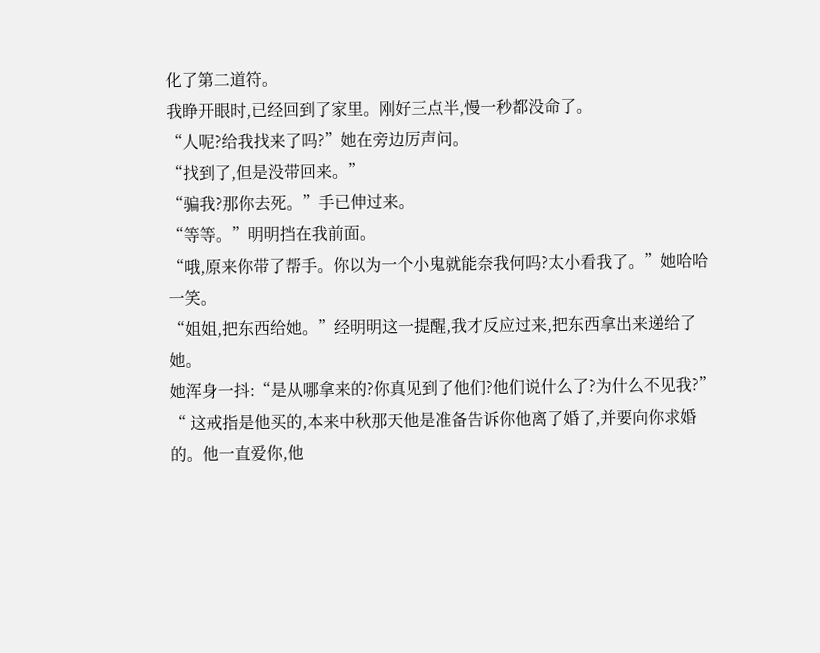化了第二道符。
我睁开眼时,已经回到了家里。刚好三点半,慢一秒都没命了。
“人呢?给我找来了吗?”她在旁边厉声问。
“找到了,但是没带回来。”
“骗我?那你去死。”手已伸过来。
“等等。”明明挡在我前面。
“哦,原来你带了帮手。你以为一个小鬼就能奈我何吗?太小看我了。”她哈哈一笑。
“姐姐,把东西给她。”经明明这一提醒,我才反应过来,把东西拿出来递给了她。
她浑身一抖:“是从哪拿来的?你真见到了他们?他们说什么了?为什么不见我?”
“ 这戒指是他买的,本来中秋那天他是准备告诉你他离了婚了,并要向你求婚的。他一直爱你,他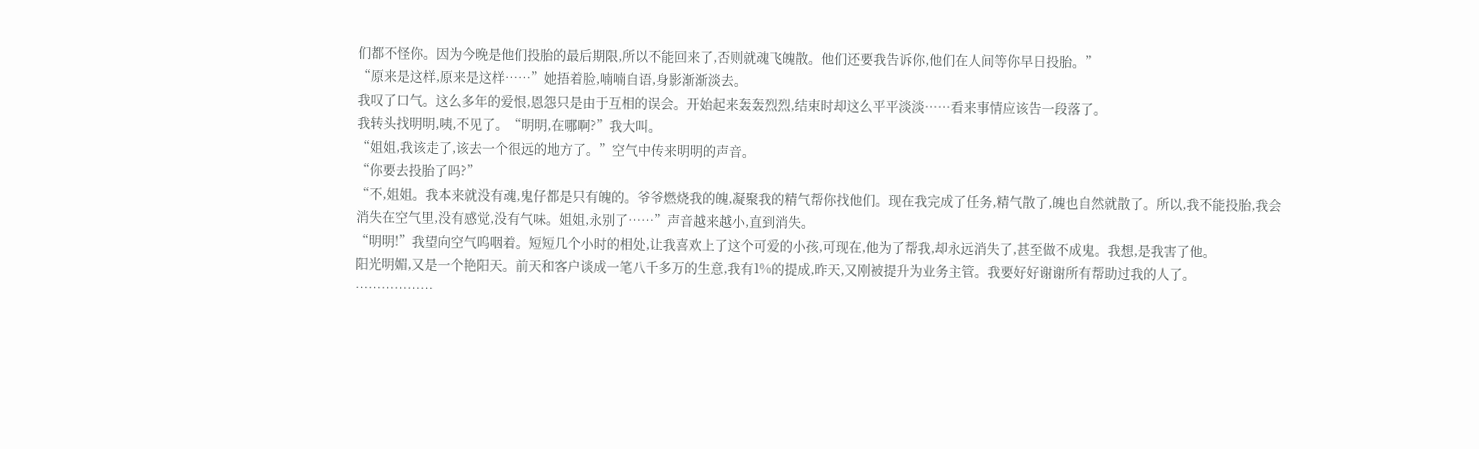们都不怪你。因为今晚是他们投胎的最后期限,所以不能回来了,否则就魂飞魄散。他们还要我告诉你,他们在人间等你早日投胎。”
“原来是这样,原来是这样……”她捂着脸,喃喃自语,身影渐渐淡去。
我叹了口气。这么多年的爱恨,恩怨只是由于互相的误会。开始起来轰轰烈烈,结束时却这么平平淡淡……看来事情应该告一段落了。
我转头找明明,咦,不见了。“明明,在哪啊?”我大叫。
“姐姐,我该走了,该去一个很远的地方了。”空气中传来明明的声音。
“你要去投胎了吗?”
“不,姐姐。我本来就没有魂,鬼仔都是只有魄的。爷爷燃烧我的魄,凝聚我的精气帮你找他们。现在我完成了任务,精气散了,魄也自然就散了。所以,我不能投胎,我会消失在空气里,没有感觉,没有气味。姐姐,永别了……”声音越来越小,直到消失。
“明明!”我望向空气呜咽着。短短几个小时的相处,让我喜欢上了这个可爱的小孩,可现在,他为了帮我,却永远消失了,甚至做不成鬼。我想,是我害了他。
阳光明媚,又是一个艳阳天。前天和客户谈成一笔八千多万的生意,我有1%的提成,昨天,又刚被提升为业务主管。我要好好谢谢所有帮助过我的人了。
………………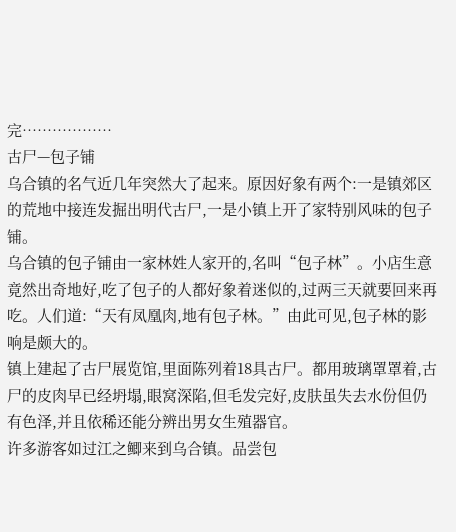完………………
古尸—包子铺
乌合镇的名气近几年突然大了起来。原因好象有两个:一是镇郊区的荒地中接连发掘出明代古尸,一是小镇上开了家特别风味的包子铺。
乌合镇的包子铺由一家林姓人家开的,名叫“包子林”。小店生意竟然出奇地好,吃了包子的人都好象着迷似的,过两三天就要回来再吃。人们道:“天有凤凰肉,地有包子林。”由此可见,包子林的影响是颇大的。
镇上建起了古尸展览馆,里面陈列着18具古尸。都用玻璃罩罩着,古尸的皮肉早已经坍塌,眼窝深陷,但毛发完好,皮肤虽失去水份但仍有色泽,并且依稀还能分辨出男女生殖器官。
许多游客如过江之鲫来到乌合镇。品尝包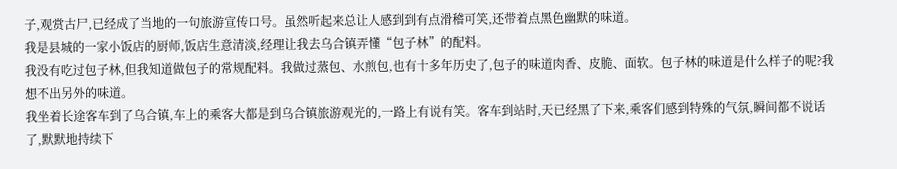子,观赏古尸,已经成了当地的一句旅游宣传口号。虽然听起来总让人感到到有点滑稽可笑,还带着点黑色幽默的味道。
我是县城的一家小饭店的厨师,饭店生意清淡,经理让我去乌合镇弄懂“包子林”的配料。
我没有吃过包子林,但我知道做包子的常规配料。我做过蒸包、水煎包,也有十多年历史了,包子的味道肉香、皮脆、面软。包子林的味道是什么样子的呢?我想不出另外的味道。
我坐着长途客车到了乌合镇,车上的乘客大都是到乌合镇旅游观光的,一路上有说有笑。客车到站时,天已经黑了下来,乘客们感到特殊的气氛,瞬间都不说话了,默默地持续下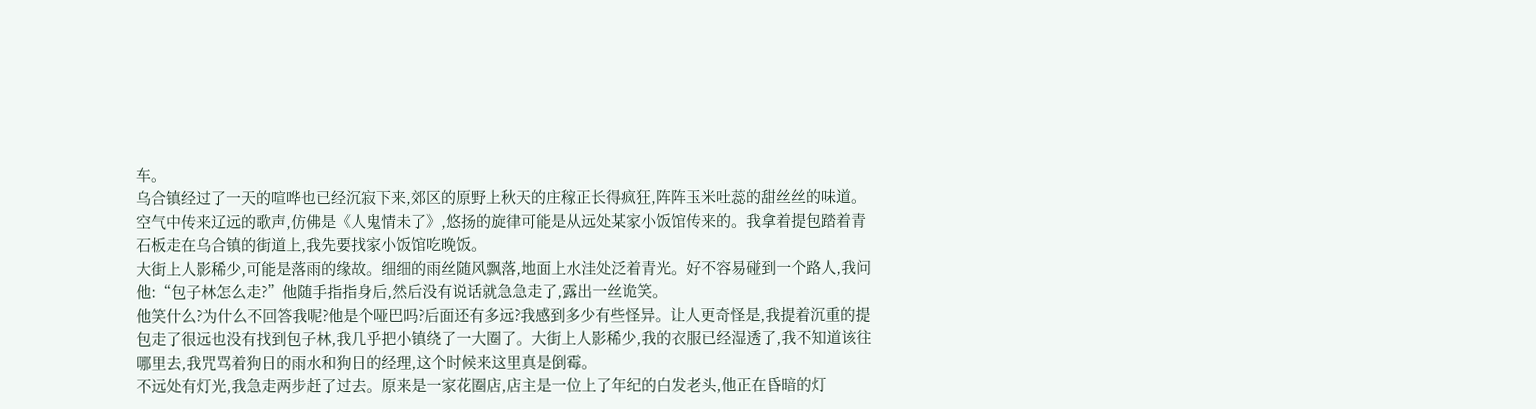车。
乌合镇经过了一天的喧哗也已经沉寂下来,郊区的原野上秋天的庄稼正长得疯狂,阵阵玉米吐蕊的甜丝丝的味道。空气中传来辽远的歌声,仿佛是《人鬼情未了》,悠扬的旋律可能是从远处某家小饭馆传来的。我拿着提包踏着青石板走在乌合镇的街道上,我先要找家小饭馆吃晚饭。
大街上人影稀少,可能是落雨的缘故。细细的雨丝随风飘落,地面上水洼处泛着青光。好不容易碰到一个路人,我问他:“包子林怎么走?”他随手指指身后,然后没有说话就急急走了,露出一丝诡笑。
他笑什么?为什么不回答我呢?他是个哑巴吗?后面还有多远?我感到多少有些怪异。让人更奇怪是,我提着沉重的提包走了很远也没有找到包子林,我几乎把小镇绕了一大圈了。大街上人影稀少,我的衣服已经湿透了,我不知道该往哪里去,我咒骂着狗日的雨水和狗日的经理,这个时候来这里真是倒霉。
不远处有灯光,我急走两步赶了过去。原来是一家花圈店,店主是一位上了年纪的白发老头,他正在昏暗的灯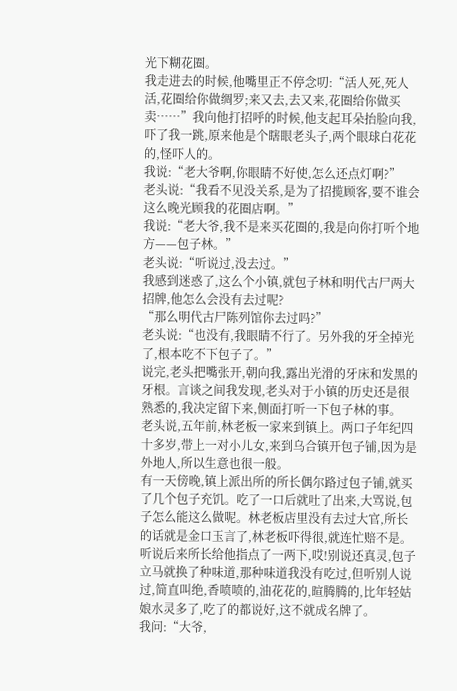光下糊花圈。
我走进去的时候,他嘴里正不停念叨:“活人死,死人活,花圈给你做绸罗;来又去,去又来,花圈给你做买卖……”我向他打招呼的时候,他支起耳朵抬脸向我,吓了我一跳,原来他是个瞎眼老头子,两个眼球白花花的,怪吓人的。
我说:“老大爷啊,你眼睛不好使,怎么还点灯啊?”
老头说:“我看不见没关系,是为了招揽顾客,要不谁会这么晚光顾我的花圈店啊。”
我说:“老大爷,我不是来买花圈的,我是向你打听个地方——包子林。”
老头说:“听说过,没去过。”
我感到迷惑了,这么个小镇,就包子林和明代古尸两大招牌,他怎么会没有去过呢?
“那么明代古尸陈列馆你去过吗?”
老头说:“也没有,我眼睛不行了。另外我的牙全掉光了,根本吃不下包子了。”
说完,老头把嘴张开,朝向我,露出光滑的牙床和发黑的牙根。言谈之间我发现,老头对于小镇的历史还是很熟悉的,我决定留下来,侧面打听一下包子林的事。
老头说,五年前,林老板一家来到镇上。两口子年纪四十多岁,带上一对小儿女,来到乌合镇开包子铺,因为是外地人,所以生意也很一般。
有一天傍晚,镇上派出所的所长偶尔路过包子铺,就买了几个包子充饥。吃了一口后就吐了出来,大骂说,包子怎么能这么做呢。林老板店里没有去过大官,所长的话就是金口玉言了,林老板吓得很,就连忙赔不是。听说后来所长给他指点了一两下,哎!别说还真灵,包子立马就换了种味道,那种味道我没有吃过,但听别人说过,简直叫绝,香喷喷的,油花花的,暄腾腾的,比年轻姑娘水灵多了,吃了的都说好,这不就成名牌了。
我问:“大爷,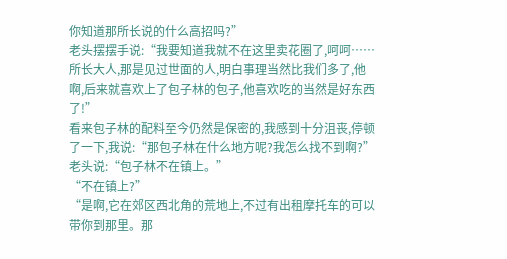你知道那所长说的什么高招吗?”
老头摆摆手说:“我要知道我就不在这里卖花圈了,呵呵……所长大人,那是见过世面的人,明白事理当然比我们多了,他啊,后来就喜欢上了包子林的包子,他喜欢吃的当然是好东西了!”
看来包子林的配料至今仍然是保密的,我感到十分沮丧,停顿了一下,我说:“那包子林在什么地方呢?我怎么找不到啊?”
老头说:“包子林不在镇上。”
“不在镇上?”
“是啊,它在郊区西北角的荒地上,不过有出租摩托车的可以带你到那里。那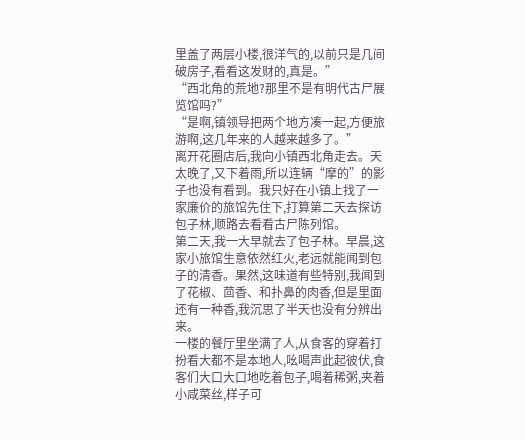里盖了两层小楼,很洋气的,以前只是几间破房子,看看这发财的,真是。”
“西北角的荒地?那里不是有明代古尸展览馆吗?”
“是啊,镇领导把两个地方凑一起,方便旅游啊,这几年来的人越来越多了。”
离开花圈店后,我向小镇西北角走去。天太晚了,又下着雨,所以连辆“摩的”的影子也没有看到。我只好在小镇上找了一家廉价的旅馆先住下,打算第二天去探访包子林,顺路去看看古尸陈列馆。
第二天,我一大早就去了包子林。早晨,这家小旅馆生意依然红火,老远就能闻到包子的清香。果然,这味道有些特别,我闻到了花椒、茴香、和扑鼻的肉香,但是里面还有一种香,我沉思了半天也没有分辨出来。
一楼的餐厅里坐满了人,从食客的穿着打扮看大都不是本地人,吆喝声此起彼伏,食客们大口大口地吃着包子,喝着稀粥,夹着小咸菜丝,样子可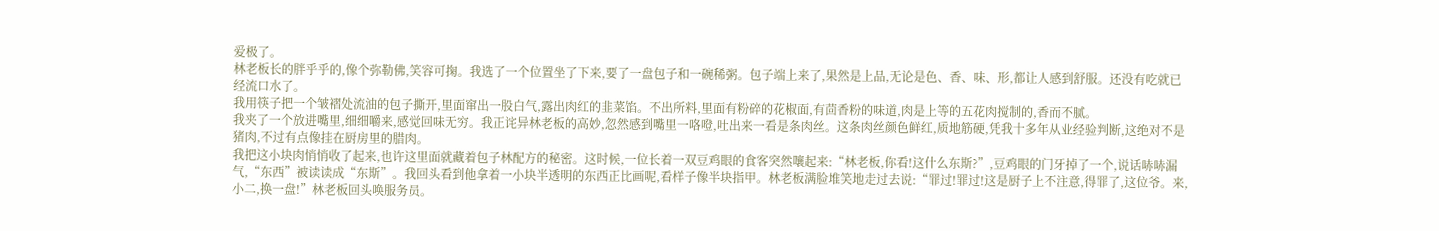爱极了。
林老板长的胖乎乎的,像个弥勒佛,笑容可掬。我选了一个位置坐了下来,要了一盘包子和一碗稀粥。包子端上来了,果然是上品,无论是色、香、味、形,都让人感到舒服。还没有吃就已经流口水了。
我用筷子把一个皱褶处流油的包子撕开,里面窜出一股白气,露出肉红的韭菜馅。不出所料,里面有粉碎的花椒面,有茴香粉的味道,肉是上等的五花肉搅制的,香而不腻。
我夹了一个放进嘴里,细细嚼来,感觉回味无穷。我正诧异林老板的高妙,忽然感到嘴里一咯噔,吐出来一看是条肉丝。这条肉丝颜色鲜红,质地筋硬,凭我十多年从业经验判断,这绝对不是猪肉,不过有点像挂在厨房里的腊肉。
我把这小块肉悄悄收了起来,也许这里面就藏着包子林配方的秘密。这时候,一位长着一双豆鸡眼的食客突然嚷起来:“林老板,你看!这什么东斯?”,豆鸡眼的门牙掉了一个,说话哧哧漏气,“东西”被读读成“东斯”。我回头看到他拿着一小块半透明的东西正比画呢,看样子像半块指甲。林老板满脸堆笑地走过去说:“罪过!罪过!这是厨子上不注意,得罪了,这位爷。来,小二,换一盘!”林老板回头唤服务员。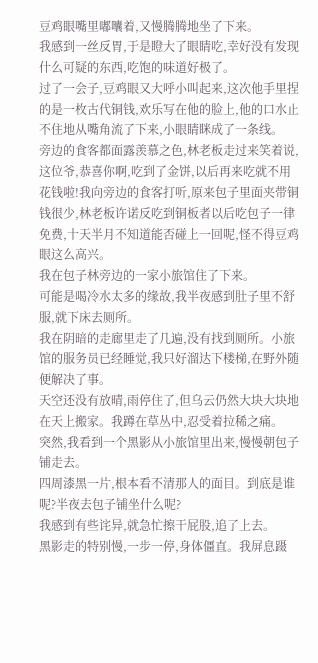豆鸡眼嘴里嘟囔着,又慢腾腾地坐了下来。
我感到一丝反胃,于是瞪大了眼睛吃,幸好没有发现什么可疑的东西,吃饱的味道好极了。
过了一会子,豆鸡眼又大呼小叫起来,这次他手里捏的是一枚古代铜钱,欢乐写在他的脸上,他的口水止不住地从嘴角流了下来,小眼睛眯成了一条线。
旁边的食客都面露羡慕之色,林老板走过来笑着说,这位爷,恭喜你啊,吃到了金饼,以后再来吃就不用花钱啦!我向旁边的食客打听,原来包子里面夹带铜钱很少,林老板许诺反吃到铜板者以后吃包子一律免费,十天半月不知道能否碰上一回呢,怪不得豆鸡眼这么高兴。
我在包子林旁边的一家小旅馆住了下来。
可能是喝冷水太多的缘故,我半夜感到肚子里不舒服,就下床去厕所。
我在阴暗的走廊里走了几遍,没有找到厕所。小旅馆的服务员已经睡觉,我只好溜达下楼梯,在野外随便解决了事。
天空还没有放晴,雨停住了,但乌云仍然大块大块地在天上搬家。我蹲在草丛中,忍受着拉稀之痛。
突然,我看到一个黑影从小旅馆里出来,慢慢朝包子铺走去。
四周漆黑一片,根本看不清那人的面目。到底是谁呢?半夜去包子铺坐什么呢?
我感到有些诧异,就急忙擦干屁股,追了上去。
黑影走的特别慢,一步一停,身体僵直。我屏息蹑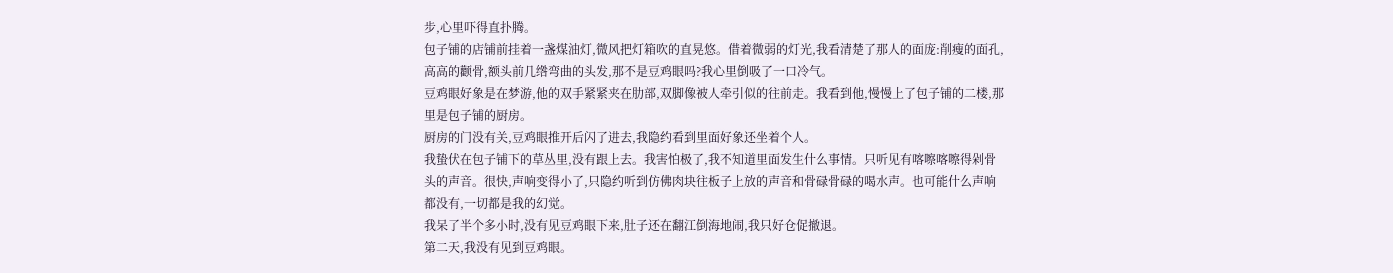步,心里吓得直扑腾。
包子铺的店铺前挂着一盏煤油灯,微风把灯箱吹的直晃悠。借着微弱的灯光,我看清楚了那人的面庞:削瘦的面孔,高高的颧骨,额头前几绺弯曲的头发,那不是豆鸡眼吗?我心里倒吸了一口冷气。
豆鸡眼好象是在梦游,他的双手紧紧夹在肋部,双脚像被人牵引似的往前走。我看到他,慢慢上了包子铺的二楼,那里是包子铺的厨房。
厨房的门没有关,豆鸡眼推开后闪了进去,我隐约看到里面好象还坐着个人。
我蛰伏在包子铺下的草丛里,没有跟上去。我害怕极了,我不知道里面发生什么事情。只听见有喀嚓喀嚓得剁骨头的声音。很快,声响变得小了,只隐约听到仿佛肉块往板子上放的声音和骨碌骨碌的喝水声。也可能什么声响都没有,一切都是我的幻觉。
我呆了半个多小时,没有见豆鸡眼下来,肚子还在翻江倒海地闹,我只好仓促撤退。
第二天,我没有见到豆鸡眼。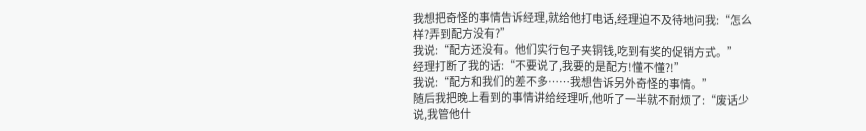我想把奇怪的事情告诉经理,就给他打电话,经理迫不及待地问我:“怎么样?弄到配方没有?”
我说:“配方还没有。他们实行包子夹铜钱,吃到有奖的促销方式。”
经理打断了我的话:“不要说了,我要的是配方!懂不懂?!”
我说:“配方和我们的差不多……我想告诉另外奇怪的事情。”
随后我把晚上看到的事情讲给经理听,他听了一半就不耐烦了:“废话少说,我管他什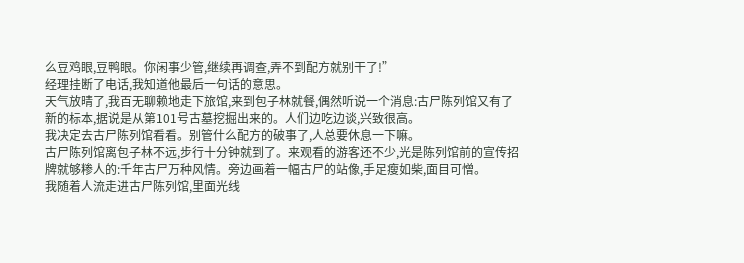么豆鸡眼,豆鸭眼。你闲事少管,继续再调查,弄不到配方就别干了!”
经理挂断了电话,我知道他最后一句话的意思。
天气放晴了,我百无聊赖地走下旅馆,来到包子林就餐,偶然听说一个消息:古尸陈列馆又有了新的标本,据说是从第101号古墓挖掘出来的。人们边吃边谈,兴致很高。
我决定去古尸陈列馆看看。别管什么配方的破事了,人总要休息一下嘛。
古尸陈列馆离包子林不远,步行十分钟就到了。来观看的游客还不少,光是陈列馆前的宣传招牌就够糁人的:千年古尸万种风情。旁边画着一幅古尸的站像,手足瘦如柴,面目可憎。
我随着人流走进古尸陈列馆,里面光线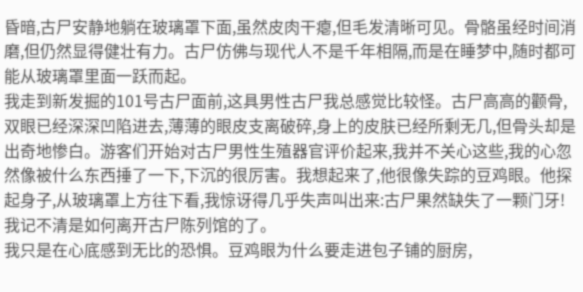昏暗,古尸安静地躺在玻璃罩下面,虽然皮肉干瘪,但毛发清晰可见。骨骼虽经时间消磨,但仍然显得健壮有力。古尸仿佛与现代人不是千年相隔,而是在睡梦中,随时都可能从玻璃罩里面一跃而起。
我走到新发掘的101号古尸面前,这具男性古尸我总感觉比较怪。古尸高高的颧骨,双眼已经深深凹陷进去,薄薄的眼皮支离破碎,身上的皮肤已经所剩无几,但骨头却是出奇地惨白。游客们开始对古尸男性生殖器官评价起来,我并不关心这些,我的心忽然像被什么东西捶了一下,下沉的很厉害。我想起来了,他很像失踪的豆鸡眼。他探起身子,从玻璃罩上方往下看,我惊讶得几乎失声叫出来:古尸果然缺失了一颗门牙!
我记不清是如何离开古尸陈列馆的了。
我只是在心底感到无比的恐惧。豆鸡眼为什么要走进包子铺的厨房,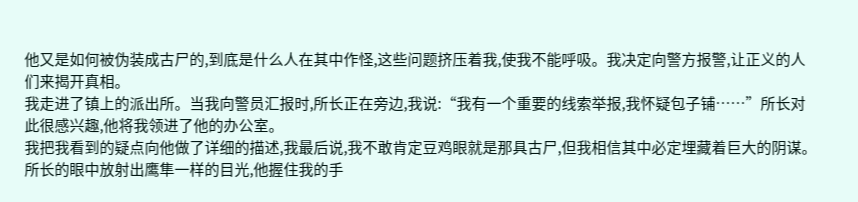他又是如何被伪装成古尸的,到底是什么人在其中作怪,这些问题挤压着我,使我不能呼吸。我决定向警方报警,让正义的人们来揭开真相。
我走进了镇上的派出所。当我向警员汇报时,所长正在旁边,我说:“我有一个重要的线索举报,我怀疑包子铺……”所长对此很感兴趣,他将我领进了他的办公室。
我把我看到的疑点向他做了详细的描述,我最后说,我不敢肯定豆鸡眼就是那具古尸,但我相信其中必定埋藏着巨大的阴谋。
所长的眼中放射出鹰隼一样的目光,他握住我的手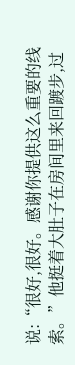说:“很好,很好。感谢你提供这么重要的线索。”他挺着大肚子在房间里来回踱步,过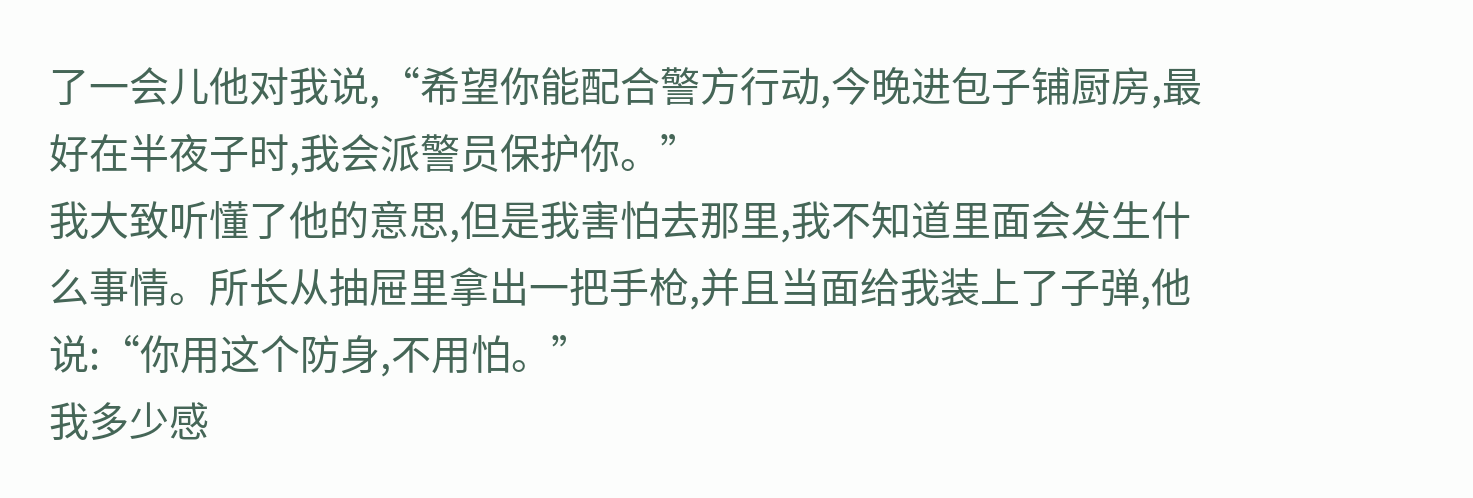了一会儿他对我说,“希望你能配合警方行动,今晚进包子铺厨房,最好在半夜子时,我会派警员保护你。”
我大致听懂了他的意思,但是我害怕去那里,我不知道里面会发生什么事情。所长从抽屉里拿出一把手枪,并且当面给我装上了子弹,他说:“你用这个防身,不用怕。”
我多少感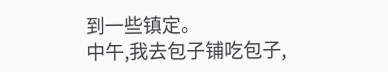到一些镇定。
中午,我去包子铺吃包子,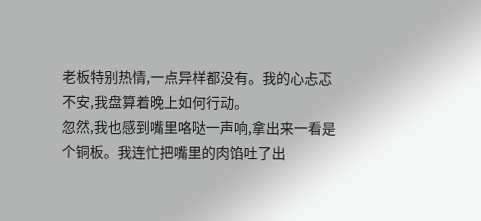老板特别热情,一点异样都没有。我的心忐忑不安,我盘算着晚上如何行动。
忽然,我也感到嘴里咯哒一声响,拿出来一看是个铜板。我连忙把嘴里的肉馅吐了出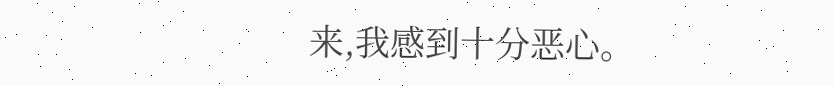来,我感到十分恶心。